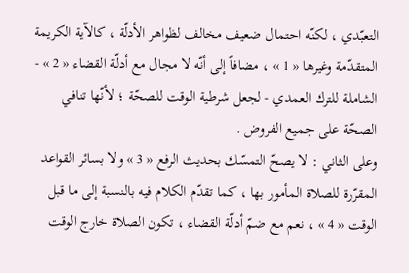التعبّدي ، لكنّه احتمال ضعيف مخالف لظواهر الأدلّة ، كالآية الكريمة المتقدّمة وغيرها « 1 » ، مضافاً إلى أنّه لا مجال مع أدلّة القضاء « 2 » - الشاملة للترك العمدي - لجعل شرطية الوقت للصحّة ؛ لأنّها تنافي الصحّة على جميع الفروض .
وعلى الثاني : لا يصحّ التمسّك بحديث الرفع « 3 » ولا بسائر القواعد المقرّرة للصلاة المأمور بها ، كما تقدّم الكلام فيه بالنسبة إلى ما قبل الوقت « 4 » ، نعم مع ضمّ أدلّة القضاء ، تكون الصلاة خارج الوقت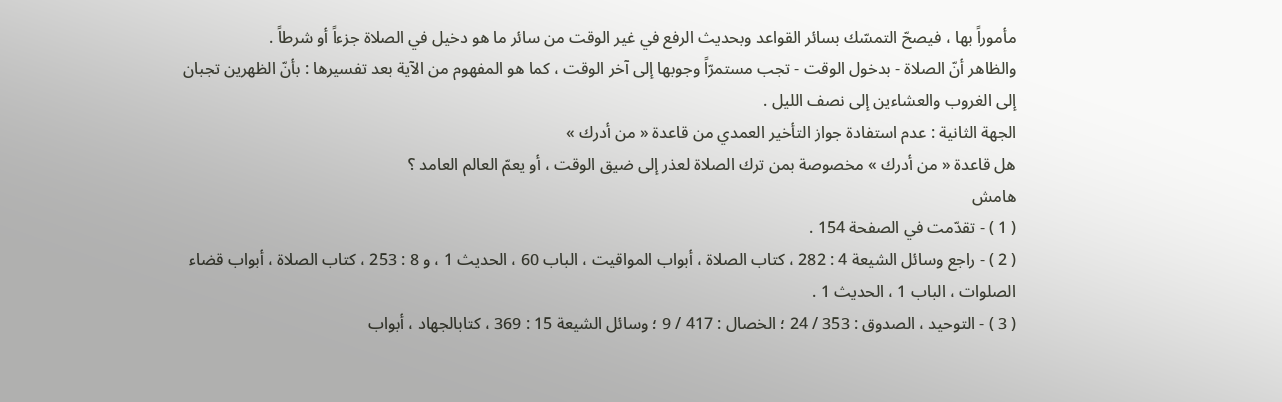مأموراً بها ، فيصحّ التمسّك بسائر القواعد وبحديث الرفع في غير الوقت من سائر ما هو دخيل في الصلاة جزءاً أو شرطاً .
والظاهر أنّ الصلاة - بدخول الوقت - تجب مستمرّاً وجوبها إلى آخر الوقت ، كما هو المفهوم من الآية بعد تفسيرها : بأنّ الظهرين تجبان إلى الغروب والعشاءين إلى نصف الليل .
الجهة الثانية : عدم استفادة جواز التأخير العمدي من قاعدة « من أدرك »
هل قاعدة « من أدرك » مخصوصة بمن ترك الصلاة لعذر إلى ضيق الوقت ، أو يعمّ العالم العامد ؟
هامش
( 1 ) - تقدّمت في الصفحة 154 .
( 2 ) - راجع وسائل الشيعة 4 : 282 ، كتاب الصلاة ، أبواب المواقيت ، الباب 60 ، الحديث 1 ، و 8 : 253 ، كتاب الصلاة ، أبواب قضاء الصلوات ، الباب 1 ، الحديث 1 .
( 3 ) - التوحيد ، الصدوق : 353 / 24 ؛ الخصال : 417 / 9 ؛ وسائل الشيعة 15 : 369 ، كتابالجهاد ، أبواب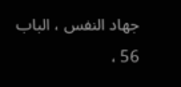جهاد النفس ، الباب 56 ،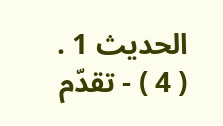الحديث 1 .
( 4 ) - تقدّم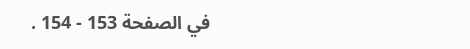في الصفحة 153 - 154 .